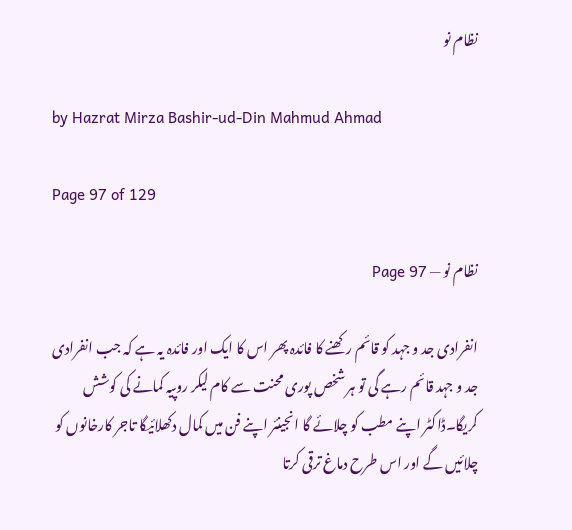نظام نو

by Hazrat Mirza Bashir-ud-Din Mahmud Ahmad

Page 97 of 129

نظام نو — Page 97

انفرادی جد و جہد کو قائم رکھنے کا فائدہ پھر اس کا ایک اور فائدہ یہ ہے کہ جب انفرادی جد و جہد قائم رہے گی تو ہر شخص پوری محنت سے کام لیکر روپیہ کمانے کی کوشش کریگا۔ڈاکٹر اپنے مطب کو چلائے گا انجینئر اپنے فن میں کمال دکھلائیگا تاجر کارخانوں کو چلائیں گے اور اس طرح دماغ ترقی کرتا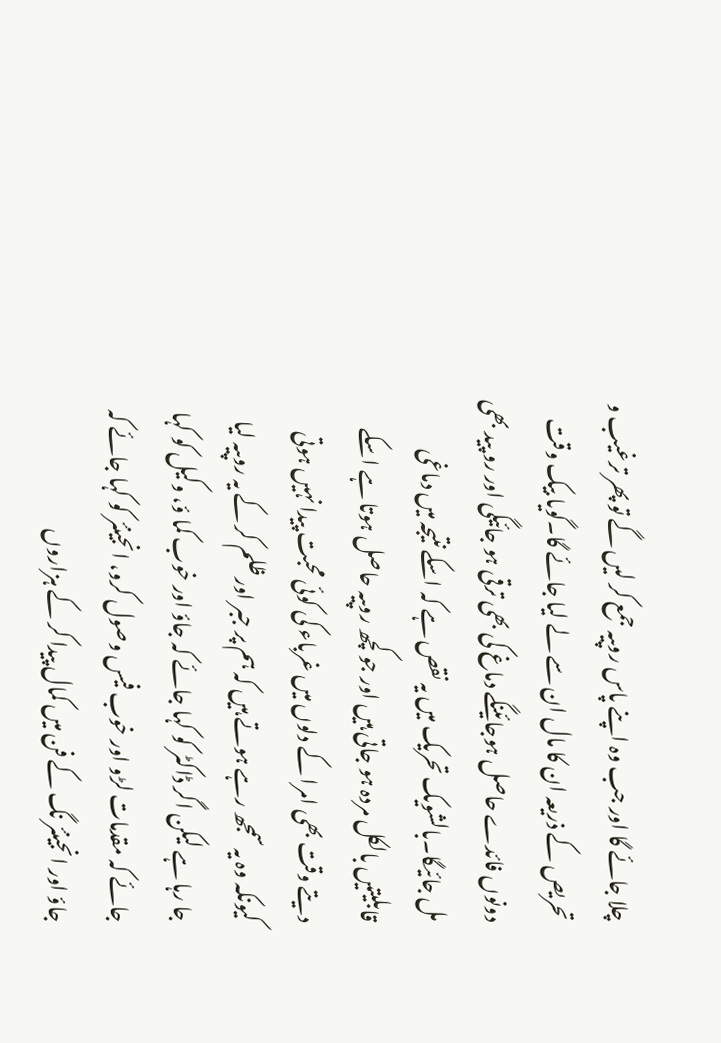چلا جائے گا اور جب وہ اپنے پاس روپیہ جمع کر لیں گے تو پھر ترغیب و تحریص کے ذریعہ ان کا مال ان سے لے لیا جائے گا۔گویا بیک وقت دونوں فائدے حاصل ہوجائینگے دماغ کی بھی ترقی ہو جائیگی اور رو پید بھی مل جائیگا۔بالشویک تحریک میں یہ نقص ہے کہ اسکے نتیجہ میں دماغی قابلیتیں بالکل مردہ ہو جاتی ہیں اور جو کچھ روپیہ حاصل ہوتا ہے اسکے دیتے وقت بھی امرا کے دلوں میں غرباء کی کوئی محبت پیدا نہیں ہوتی کیونکہ وہ یہ سمجھ رہے ہوتے ہیں کہ ہم پر جبر اور ظلم کر کے یہ روپیہ لیا جا رہا ہے لیکن اگر ڈاکٹر کو کہا جائے کہ جاؤ اور خوب کما ؤ، وکیل کو کہا جائے کہ مقدمات لڑو اور خوب فیس وصول کرو، انجینئر کو کہا جائے کہ جاؤ اور انجینئر نگ کے فن میں کمال پیدا کر کے ہزاروں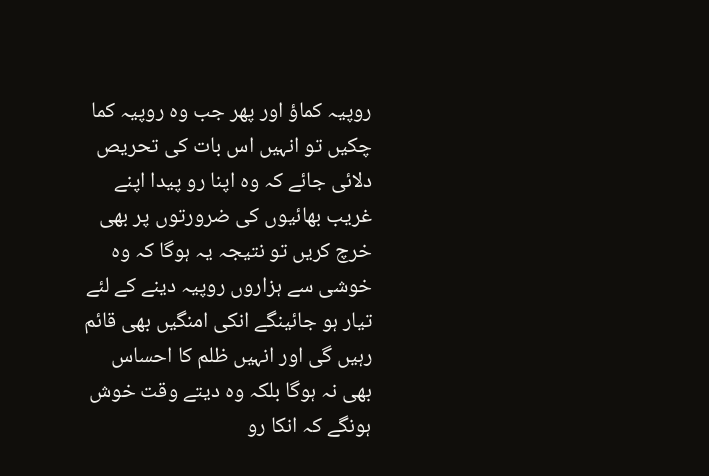روپیہ کماؤ اور پھر جب وہ روپیہ کما چکیں تو انہیں اس بات کی تحریص دلائی جائے کہ وہ اپنا رو پیدا اپنے غریب بھائیوں کی ضرورتوں پر بھی خرچ کریں تو نتیجہ یہ ہوگا کہ وہ خوشی سے ہزاروں روپیہ دینے کے لئے تیار ہو جائینگے انکی امنگیں بھی قائم رہیں گی اور انہیں ظلم کا احساس بھی نہ ہوگا بلکہ وہ دیتے وقت خوش ہونگے کہ انکا رو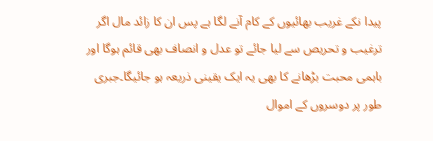پیدا نکے غریب بھائیوں کے کام آنے لگا ہے پس ان کا زائد مال اگر ترغیب و تحریص سے لیا جائے تو عدل و انصاف بھی قائم ہوگا اور باہمی محبت بڑھانے کا بھی یہ ایک یقینی ذریعہ ہو جائیگا۔جبری طور پر دوسروں کے اموال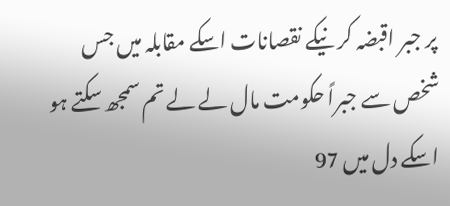پر جبر اقبضہ کر نیکے نقصانات اسکے مقابلہ میں جس شخص سے جبراً حکومت مال لے لے تم سمجھ سکتے ہو اسکے دل میں 97